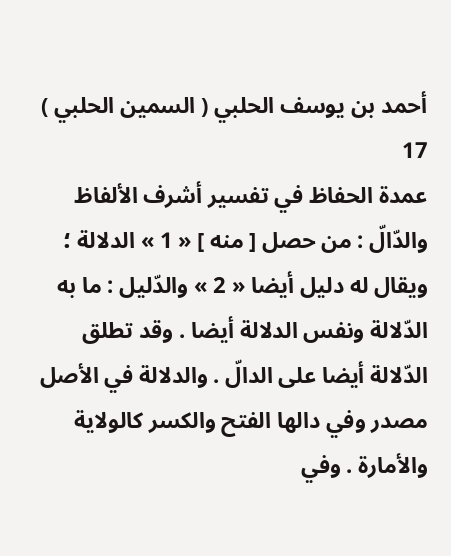أحمد بن يوسف الحلبي ( السمين الحلبي )
17
عمدة الحفاظ في تفسير أشرف الألفاظ
والدّالّ : من حصل [ منه ] « 1 » الدلالة ؛ ويقال له دليل أيضا « 2 » والدّليل : ما به الدّلالة ونفس الدلالة أيضا . وقد تطلق الدّلالة أيضا على الدالّ . والدلالة في الأصل مصدر وفي دالها الفتح والكسر كالولاية والأمارة . وفي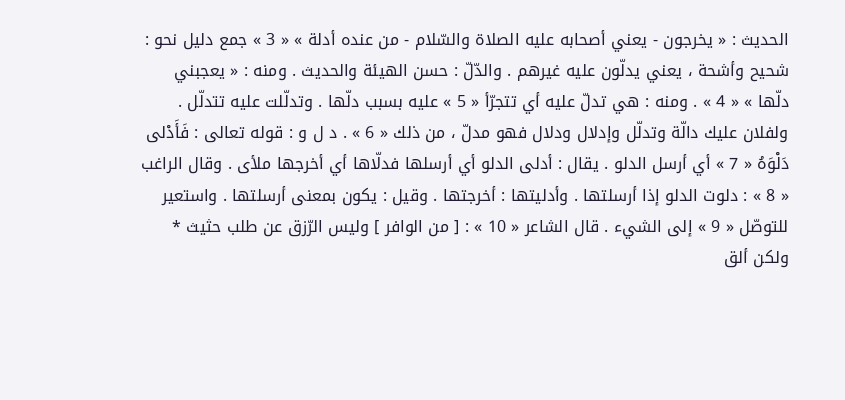الحديث : « يخرجون - يعني أصحابه عليه الصلاة والسّلام - من عنده أدلة » « 3 » جمع دليل نحو : شحيح وأشحة ، يعني يدلّون عليه غيرهم . والدّلّ : حسن الهيئة والحديث . ومنه : « يعجبني دلّها » « 4 » . ومنه : هي تدلّ عليه أي تتجرّأ « 5 » عليه بسبب دلّها . وتدلّلت عليه تتدلّل . ولفلان عليك دالّة وتدلّل وإدلال ودلال فهو مدلّ ، من ذلك « 6 » . د ل و : قوله تعالى : فَأَدْلى دَلْوَهُ « 7 » أي أرسل الدلو . يقال : أدلى الدلو أي أرسلها فدلّاها أي أخرجها ملأى . وقال الراغب « 8 » : دلوت الدلو إذا أرسلتها . وأدليتها : أخرجتها . وقيل : يكون بمعنى أرسلتها . واستعير للتوصّل « 9 » إلى الشيء . قال الشاعر « 10 » : [ من الوافر ] وليس الرّزق عن طلب حثيث * ولكن ألق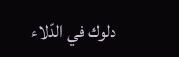دلوك في الدّلاء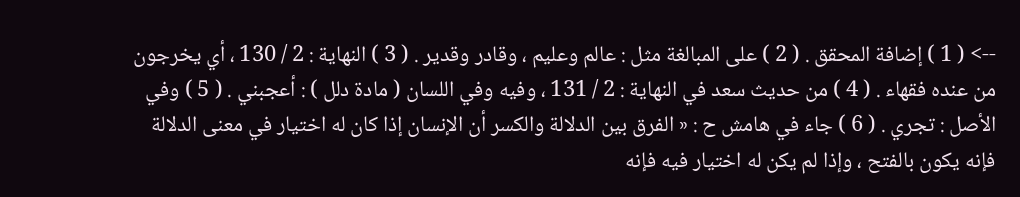--> ( 1 ) إضافة المحقق . ( 2 ) على المبالغة مثل : عالم وعليم ، وقادر وقدير . ( 3 ) النهاية : 2 / 130 ، أي يخرجون من عنده فقهاء . ( 4 ) من حديث سعد في النهاية : 2 / 131 ، وفيه وفي اللسان ( مادة دلل ) : أعجبني . ( 5 ) وفي الأصل : تجري . ( 6 ) جاء في هامش ح : « الفرق بين الدلالة والكسر أن الإنسان إذا كان له اختيار في معنى الدلالة فإنه يكون بالفتح ، وإذا لم يكن له اختيار فيه فإنه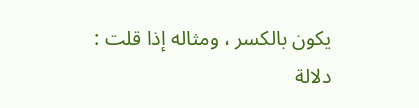يكون بالكسر ، ومثاله إذا قلت : دلالة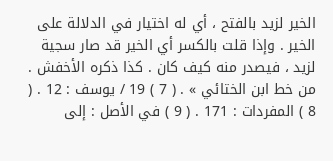الخير لزيد بالفتح ، أي له اختيار في الدلالة على الخير . وإذا قلت بالكسر أي الخير قد صار سجية لزيد ، فيصدر منه كيف كان . كذا ذكره الأخفش . من خط ابن الختائي » . ( 7 ) 19 / يوسف : 12 . ( 8 ) المفردات : 171 . ( 9 ) في الأصل : إلى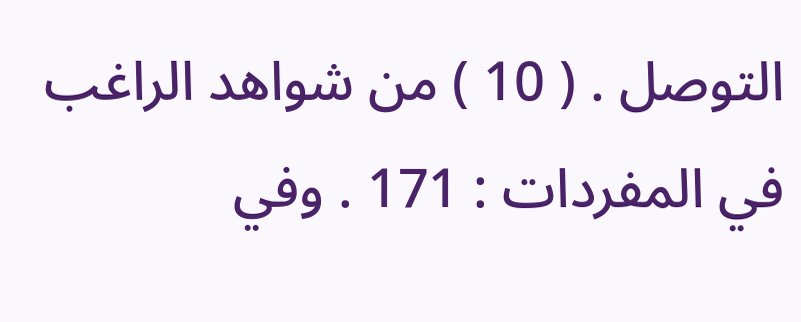التوصل . ( 10 ) من شواهد الراغب في المفردات : 171 . وفي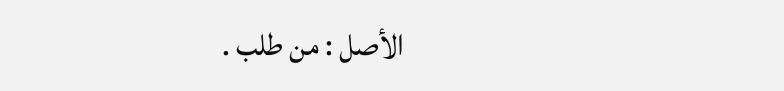الأصل : من طلب .